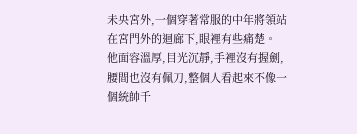未央宮外,一個穿著常服的中年將領站在宮門外的迴廊下,眼裡有些痛楚。
他面容溫厚,目光沉靜,手裡沒有握劍,腰間也沒有佩刀,整個人看起來不像一個統帥千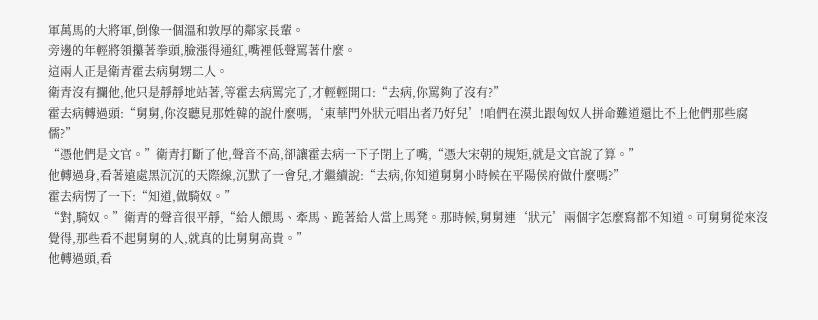軍萬馬的大將軍,倒像一個溫和敦厚的鄰家長輩。
旁邊的年輕將領攥著拳頭,臉漲得通紅,嘴裡低聲罵著什麼。
這兩人正是衛青霍去病舅甥二人。
衛青沒有攔他,他只是靜靜地站著,等霍去病罵完了,才輕輕開口:“去病,你罵夠了沒有?”
霍去病轉過頭:“舅舅,你沒聽見那姓韓的說什麼嗎,‘東華門外狀元唱出者乃好兒’!咱們在漠北跟匈奴人拼命難道還比不上他們那些腐儒?”
“憑他們是文官。”衛青打斷了他,聲音不高,卻讓霍去病一下子閉上了嘴,“憑大宋朝的規矩,就是文官說了算。”
他轉過身,看著遠處黑沉沉的天際線,沉默了一會兒,才繼續說:“去病,你知道舅舅小時候在平陽侯府做什麼嗎?”
霍去病愣了一下:“知道,做騎奴。”
“對,騎奴。”衛青的聲音很平靜,“給人餵馬、牽馬、跪著給人當上馬凳。那時候,舅舅連‘狀元’兩個字怎麼寫都不知道。可舅舅從來沒覺得,那些看不起舅舅的人,就真的比舅舅高貴。”
他轉過頭,看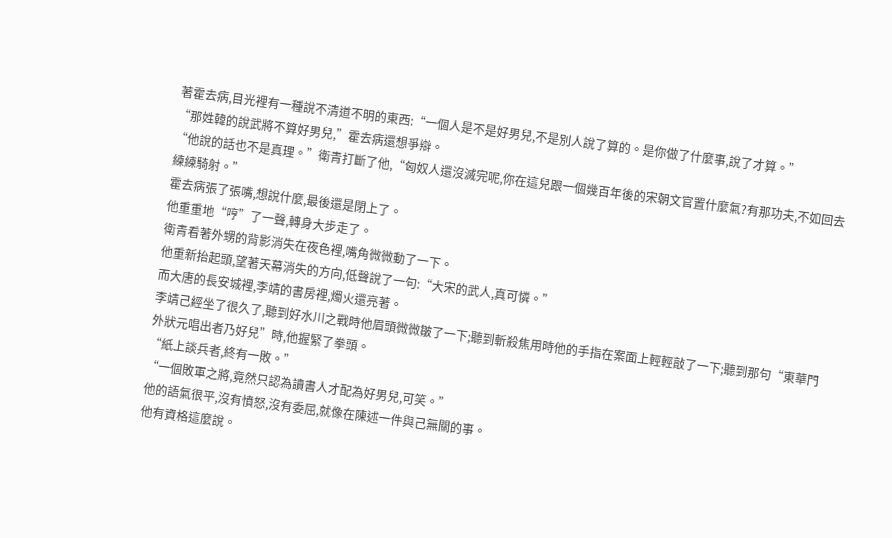著霍去病,目光裡有一種說不清道不明的東西:“一個人是不是好男兒,不是別人說了算的。是你做了什麼事,說了才算。”
“那姓韓的說武將不算好男兒,”霍去病還想爭辯。
“他說的話也不是真理。”衛青打斷了他,“匈奴人還沒滅完呢,你在這兒跟一個幾百年後的宋朝文官置什麼氣?有那功夫,不如回去練練騎射。”
霍去病張了張嘴,想說什麼,最後還是閉上了。
他重重地“哼”了一聲,轉身大步走了。
衛青看著外甥的背影消失在夜色裡,嘴角微微動了一下。
他重新抬起頭,望著天幕消失的方向,低聲說了一句:“大宋的武人,真可憐。”
而大唐的長安城裡,李靖的書房裡,燭火還亮著。
李靖己經坐了很久了,聽到好水川之戰時他眉頭微微皺了一下;聽到斬殺焦用時他的手指在案面上輕輕敲了一下;聽到那句“東華門外狀元唱出者乃好兒”時,他握緊了拳頭。
“紙上談兵者,終有一敗。”
“一個敗軍之將,竟然只認為讀書人才配為好男兒,可笑。”
他的語氣很平,沒有憤怒,沒有委屈,就像在陳述一件與己無關的事。
他有資格這麼說。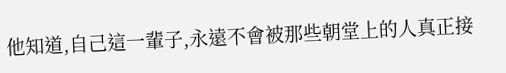他知道,自己這一輩子,永遠不會被那些朝堂上的人真正接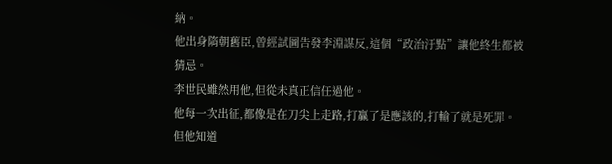納。
他出身隋朝舊臣,曾經試圖告發李淵謀反,這個“政治汙點”讓他終生都被猜忌。
李世民雖然用他,但從未真正信任過他。
他每一次出征,都像是在刀尖上走路,打贏了是應該的,打輸了就是死罪。
但他知道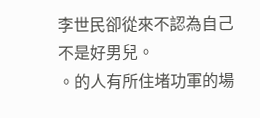李世民卻從來不認為自己不是好男兒。
。的人有所住堵功軍的場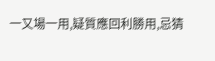一又場一用,疑質應回利勝用,忌猜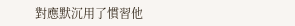對應默沉用了慣習他